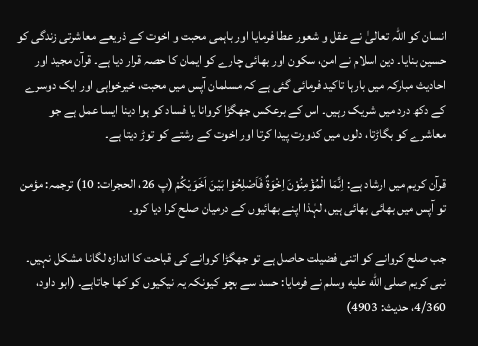انسان کو اللہ تعالیٰ نے عقل و شعور عطا فرمایا اور باہمی محبت و اخوت کے ذریعے معاشرتی زندگی کو حسین بنایا۔ دین اسلام نے امن، سکون اور بھائی چارے کو ایمان کا حصہ قرار دیا ہے۔ قرآن مجید اور احادیث مبارکہ میں بارہا تاکید فرمائی گئی ہے کہ مسلمان آپس میں محبت، خیرخواہی اور ایک دوسرے کے دکھ درد میں شریک رہیں۔ اس کے برعکس جھگڑا کروانا یا فساد کو ہوا دینا ایسا عمل ہے جو معاشرے کو بگاڑتا، دلوں میں کدورت پیدا کرتا اور اخوت کے رشتے کو توڑ دیتا ہے۔

قرآن کریم میں ارشاد ہے: اِنَّمَا الْمُؤْمِنُوْنَ اِخْوَةٌ فَاَصْلِحُوْا بَیْنَ اَخَوَیْكُمْ (پ 26، الحجرات: 10) ترجمہ: مؤمن تو آپس میں بھائی بھائی ہیں، لہٰذا اپنے بھائیوں کے درمیان صلح کرا دیا کرو۔

جب صلح کروانے کو اتنی فضیلت حاصل ہے تو جھگڑا کروانے کی قباحت کا اندازہ لگانا مشکل نہیں۔ نبی کریم صلى الله عليه وسلم نے فرمایا: حسد سے بچو کیونکہ یہ نیکیوں کو کھا جاتاہے۔ (ابو داود، 4/360، حدیث: 4903)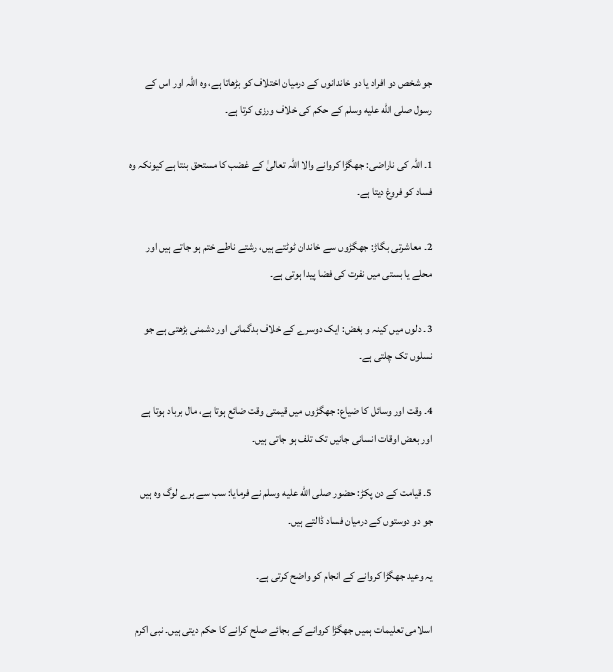جو شخص دو افراد یا دو خاندانوں کے درمیان اختلاف کو بڑھاتا ہے، وہ اللہ اور اس کے رسول صلى الله عليه وسلم کے حکم کی خلاف ورزی کرتا ہے۔

1۔ اللہ کی ناراضی: جھگڑا کروانے والا اللہ تعالیٰ کے غضب کا مستحق بنتا ہے کیونکہ وہ فساد کو فروغ دیتا ہے۔

2۔ معاشرتی بگاڑ: جھگڑوں سے خاندان ٹوٹتے ہیں، رشتے ناطے ختم ہو جاتے ہیں اور محلے یا بستی میں نفرت کی فضا پیدا ہوتی ہے۔

3۔ دلوں میں کینہ و بغض: ایک دوسرے کے خلاف بدگمانی اور دشمنی بڑھتی ہے جو نسلوں تک چلتی ہے۔

4۔ وقت اور وسائل کا ضیاع: جھگڑوں میں قیمتی وقت ضائع ہوتا ہے، مال برباد ہوتا ہے اور بعض اوقات انسانی جانیں تک تلف ہو جاتی ہیں۔

5۔ قیامت کے دن پکڑ: حضور صلى الله عليه وسلم نے فرمایا: سب سے برے لوگ وہ ہیں جو دو دوستوں کے درمیان فساد ڈالتے ہیں۔

یہ وعید جھگڑا کروانے کے انجام کو واضح کرتی ہے۔

اسلامی تعلیمات ہمیں جھگڑا کروانے کے بجائے صلح کرانے کا حکم دیتی ہیں۔ نبی اکرم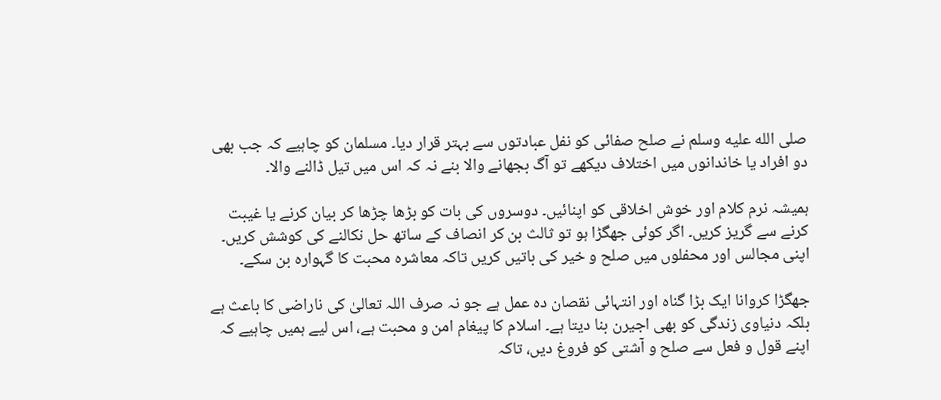صلى الله عليه وسلم نے صلح صفائی کو نفل عبادتوں سے بہتر قرار دیا۔ مسلمان کو چاہیے کہ جب بھی دو افراد یا خاندانوں میں اختلاف دیکھے تو آگ بجھانے والا بنے نہ کہ اس میں تیل ڈالنے والا۔

ہمیشہ نرم کلام اور خوش اخلاقی کو اپنائیں۔ دوسروں کی بات کو بڑھا چڑھا کر بیان کرنے یا غیبت کرنے سے گریز کریں۔ اگر کوئی جھگڑا ہو تو ثالث بن کر انصاف کے ساتھ حل نکالنے کی کوشش کریں۔ اپنی مجالس اور محفلوں میں صلح و خیر کی باتیں کریں تاکہ معاشرہ محبت کا گہوارہ بن سکے۔

جھگڑا کروانا ایک بڑا گناہ اور انتہائی نقصان دہ عمل ہے جو نہ صرف اللہ تعالیٰ کی ناراضی کا باعث ہے بلکہ دنیاوی زندگی کو بھی اجیرن بنا دیتا ہے۔ اسلام کا پیغام امن و محبت ہے، اس لیے ہمیں چاہیے کہ اپنے قول و فعل سے صلح و آشتی کو فروغ دیں، تاکہ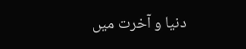دنیا و آخرت میں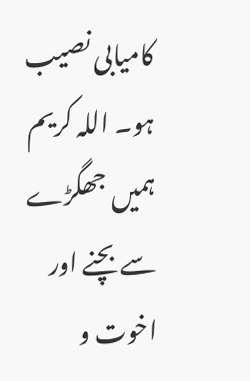کامیابی نصیب ہو۔ اللہ کریم ہمیں جھگڑے سے بچنے اور اخوت و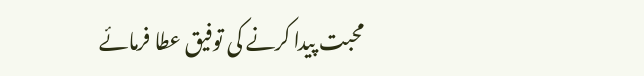محبت پیدا کرنے کی توفیق عطا فرمائے